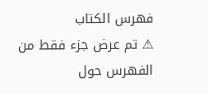فهرس الكتاب
⚠ تم عرض جزء فقط من الفهرس حول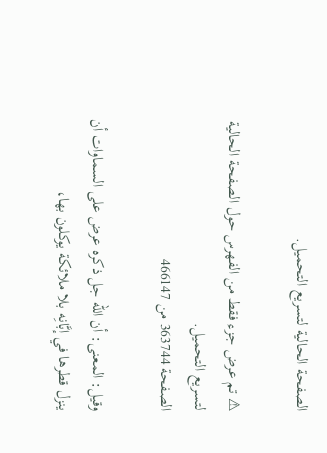الصفحة الحالية لتسريع التحميل.

⚠ تم عرض جزء فقط من الفهرس حول الصفحة الحالية لتسريع التحميل.
الصفحة 363744 من 466147

وقيل: المعنى: أن الله جل ذكره عرض على السماوات أن ينزل قطرها في إبَّانِه بلا ملائكة يوكلون بها،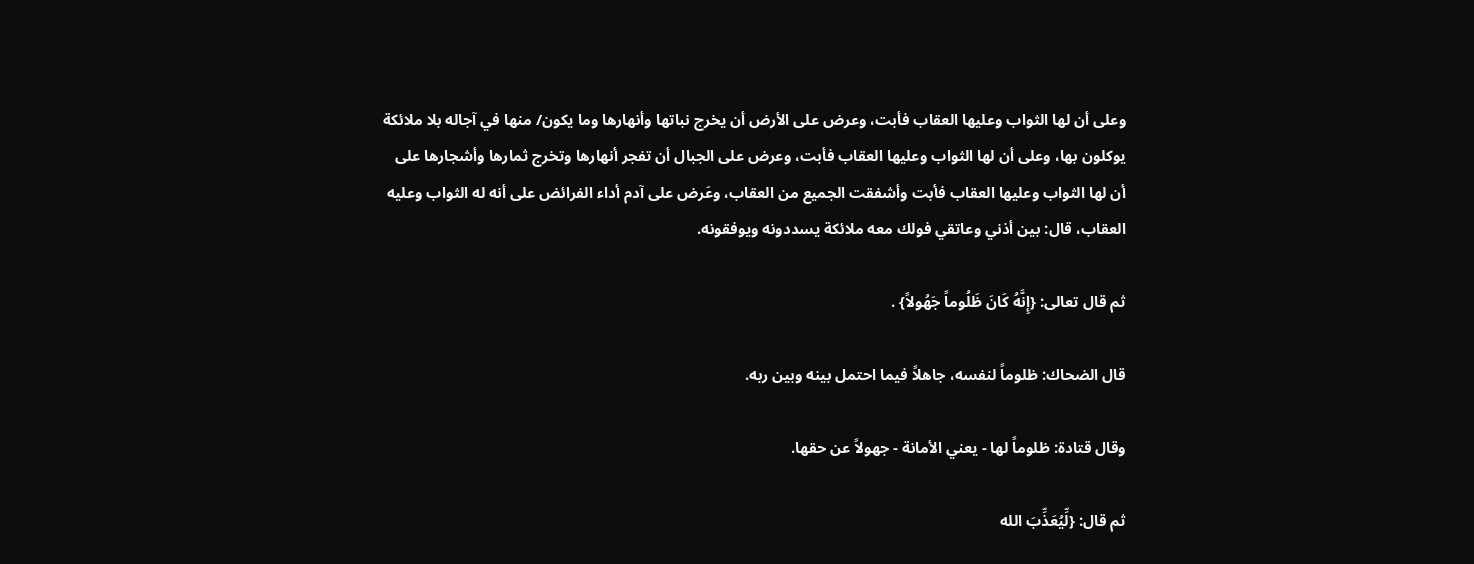وعلى أن لها الثواب وعليها العقاب فأبت، وعرض على الأرض أن يخرج نباتها وأنهارها وما يكون/ منها في آجاله بلا ملائكة يوكلون بها، وعلى أن لها الثواب وعليها العقاب فأبت، وعرض على الجبال أن تفجر أنهارها وتخرج ثمارها وأشجارها على أن لها الثواب وعليها العقاب فأبت وأشفقت الجميع من العقاب، وعَرض على آدم أداء الفرائض على أنه له الثواب وعليه العقاب، قال: بين أذني وعاتقي فولك معه ملائكة يسددونه ويوفقونه.

ثم قال تعالى: {إِنَّهُ كَانَ ظَلُوماً جَهُولاً} .

قال الضحاك: ظلوماً لنفسه، جاهلاً فيما احتمل بينه وبين ربه.

وقال قتادة: ظلوماً لها - يعني الأمانة - جهولاً عن حقها.

ثم قال: {لِّيُعَذِّبَ الله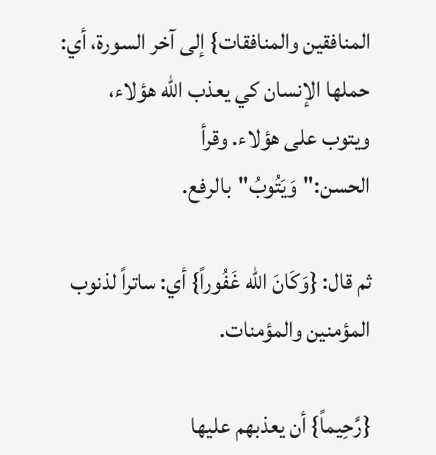المنافقين والمنافقات} إلى آخر السورة، أي: حملها الإنسان كي يعذب الله هؤلاء، ويتوب على هؤلاء. وقرأ الحسن:"وَيَتُوبُ"بالرفع.

ثم قال: {وَكَانَ الله غَفُوراً} أي: ساتراً لذنوب المؤمنين والمؤمنات.

{رَّحِيماً} أن يعذبهم عليها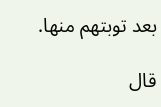بعد توبتهم منها.

قال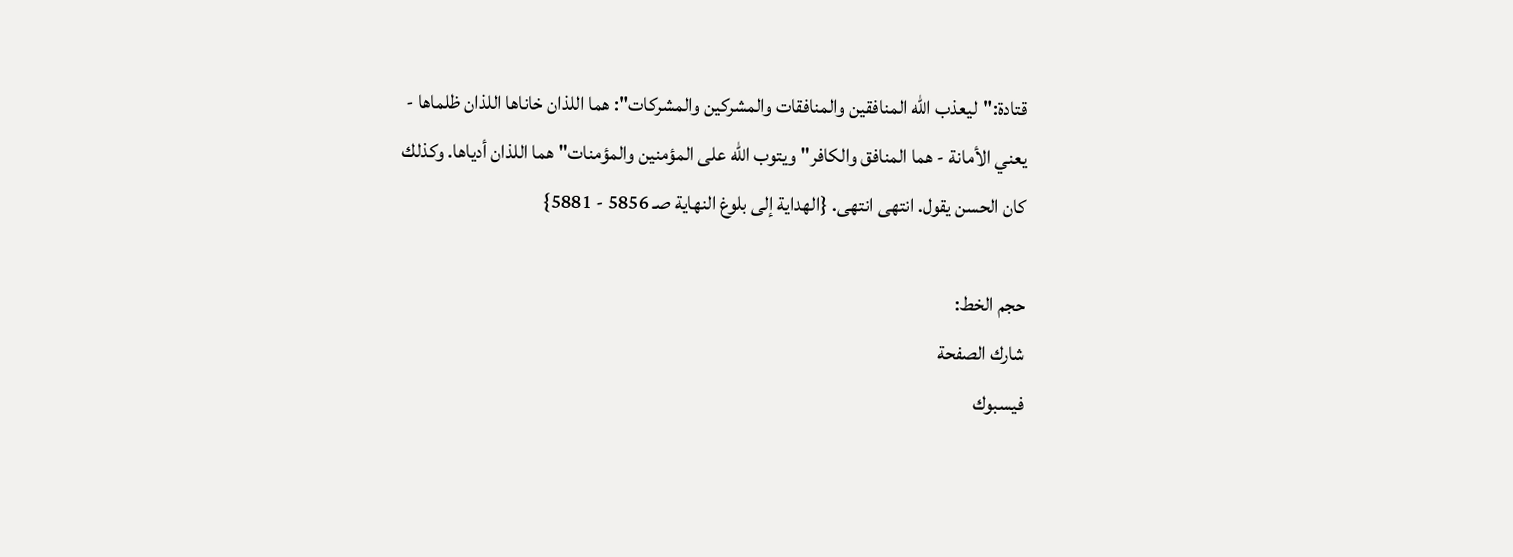قتادة:"ليعذب الله المنافقين والمنافقات والمشركين والمشركات": هما اللذان خاناها اللذان ظلماها - يعني الأمانة - هما المنافق والكافر"ويتوب الله على المؤمنين والمؤمنات"هما اللذان أدياها. وكذلك كان الحسن يقول. انتهى انتهى. {الهداية إلى بلوغ النهاية صـ 5856 - 5881}

حجم الخط:
شارك الصفحة
فيسبوك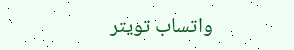واتساب تويتر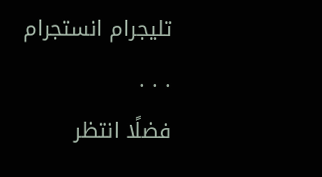تليجرام انستجرام
. . .
فضلًا انتظر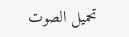تحميل الصوت